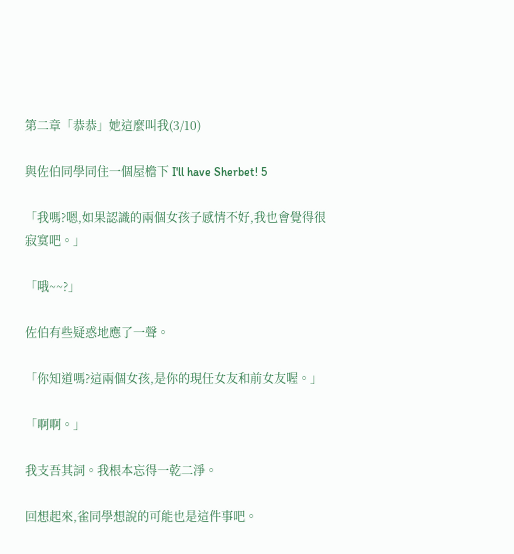第二章「恭恭」她這麼叫我(3/10)

與佐伯同學同住一個屋檐下 I'll have Sherbet! 5

「我嗎?嗯,如果認識的兩個女孩子感情不好,我也會覺得很寂寞吧。」

「哦~~?」

佐伯有些疑惑地應了一聲。

「你知道嗎?這兩個女孩,是你的現任女友和前女友喔。」

「啊啊。」

我支吾其詞。我根本忘得一乾二淨。

回想起來,雀同學想說的可能也是這件事吧。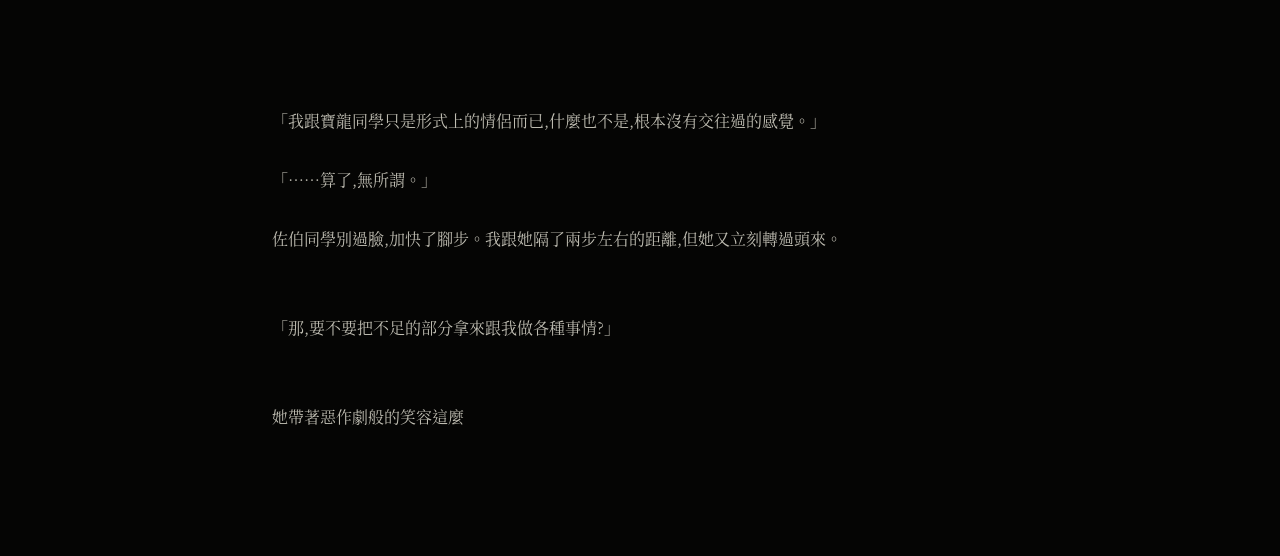「我跟寶龍同學只是形式上的情侶而已,什麼也不是,根本沒有交往過的感覺。」

「……算了,無所謂。」

佐伯同學別過臉,加快了腳步。我跟她隔了兩步左右的距離,但她又立刻轉過頭來。


「那,要不要把不足的部分拿來跟我做各種事情?」


她帶著惡作劇般的笑容這麼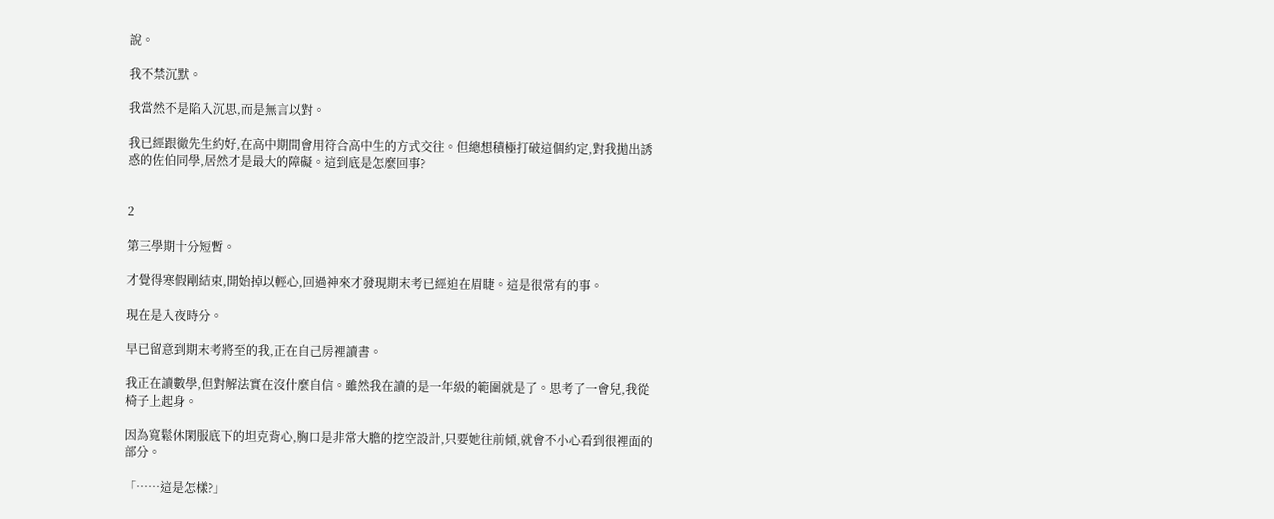說。

我不禁沉默。

我當然不是陷入沉思,而是無言以對。

我已經跟徹先生約好,在高中期間會用符合高中生的方式交往。但總想積極打破這個約定,對我拋出誘惑的佐伯同學,居然才是最大的障礙。這到底是怎麼回事?


2

第三學期十分短暫。

才覺得寒假剛結束,開始掉以輕心,回過神來才發現期末考已經迫在眉睫。這是很常有的事。

現在是入夜時分。

早已留意到期末考將至的我,正在自己房裡讀書。

我正在讀數學,但對解法實在沒什麼自信。雖然我在讀的是一年級的範圍就是了。思考了一會兒,我從椅子上起身。

因為寬鬆休閑服底下的坦克背心,胸口是非常大膽的挖空設計,只要她往前傾,就會不小心看到很裡面的部分。

「……這是怎樣?」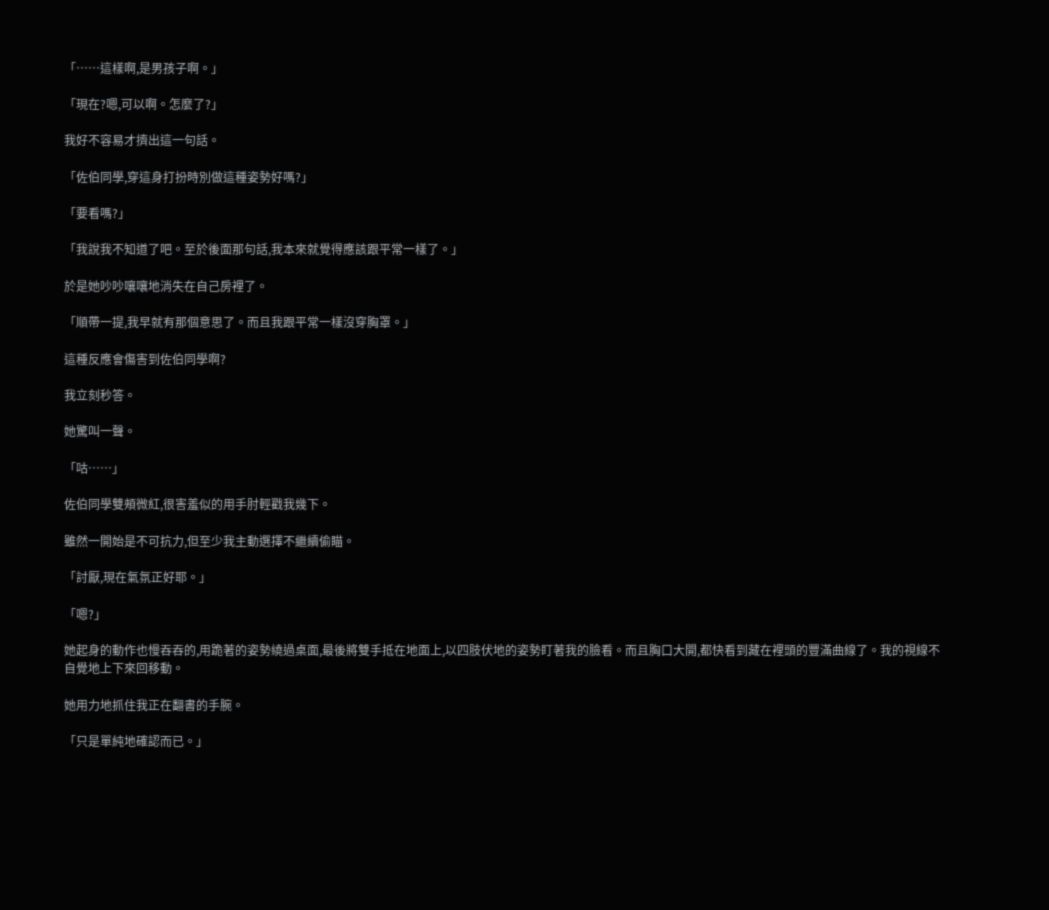「……這樣啊,是男孩子啊。」

「現在?嗯,可以啊。怎麼了?」

我好不容易才擠出這一句話。

「佐伯同學,穿這身打扮時別做這種姿勢好嗎?」

「要看嗎?」

「我說我不知道了吧。至於後面那句話,我本來就覺得應該跟平常一樣了。」

於是她吵吵嚷嚷地消失在自己房裡了。

「順帶一提,我早就有那個意思了。而且我跟平常一樣沒穿胸罩。」

這種反應會傷害到佐伯同學啊?

我立刻秒答。

她驚叫一聲。

「咕……」

佐伯同學雙頰微紅,很害羞似的用手肘輕戳我幾下。

雖然一開始是不可抗力,但至少我主動選擇不繼續偷瞄。

「討厭,現在氣氛正好耶。」

「嗯?」

她起身的動作也慢吞吞的,用跪著的姿勢繞過桌面,最後將雙手抵在地面上,以四肢伏地的姿勢盯著我的臉看。而且胸口大開,都快看到藏在裡頭的豐滿曲線了。我的視線不自覺地上下來回移動。

她用力地抓住我正在翻書的手腕。

「只是單純地確認而已。」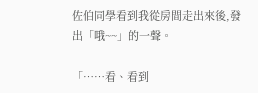佐伯同學看到我從房間走出來後,發出「哦~~」的一聲。

「……看、看到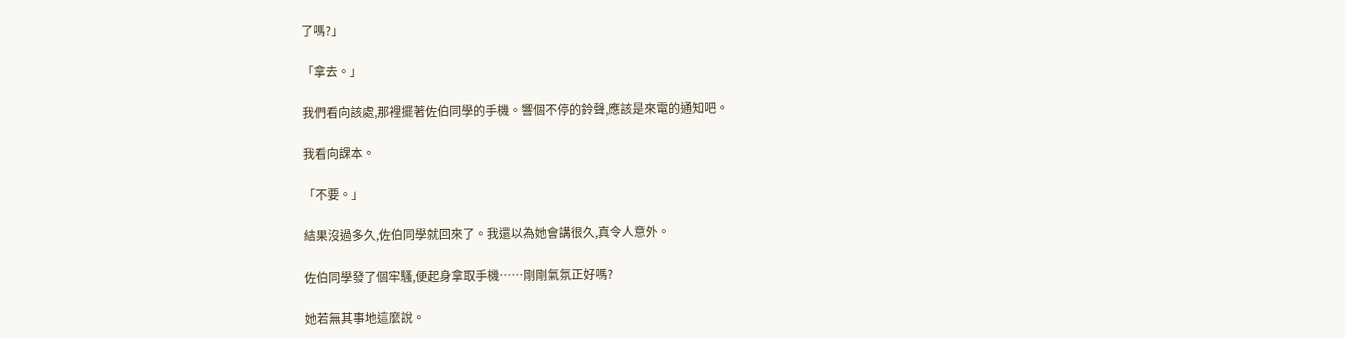了嗎?」

「拿去。」

我們看向該處,那裡擺著佐伯同學的手機。響個不停的鈴聲,應該是來電的通知吧。

我看向課本。

「不要。」

結果沒過多久,佐伯同學就回來了。我還以為她會講很久,真令人意外。

佐伯同學發了個牢騷,便起身拿取手機……剛剛氣氛正好嗎?

她若無其事地這麼說。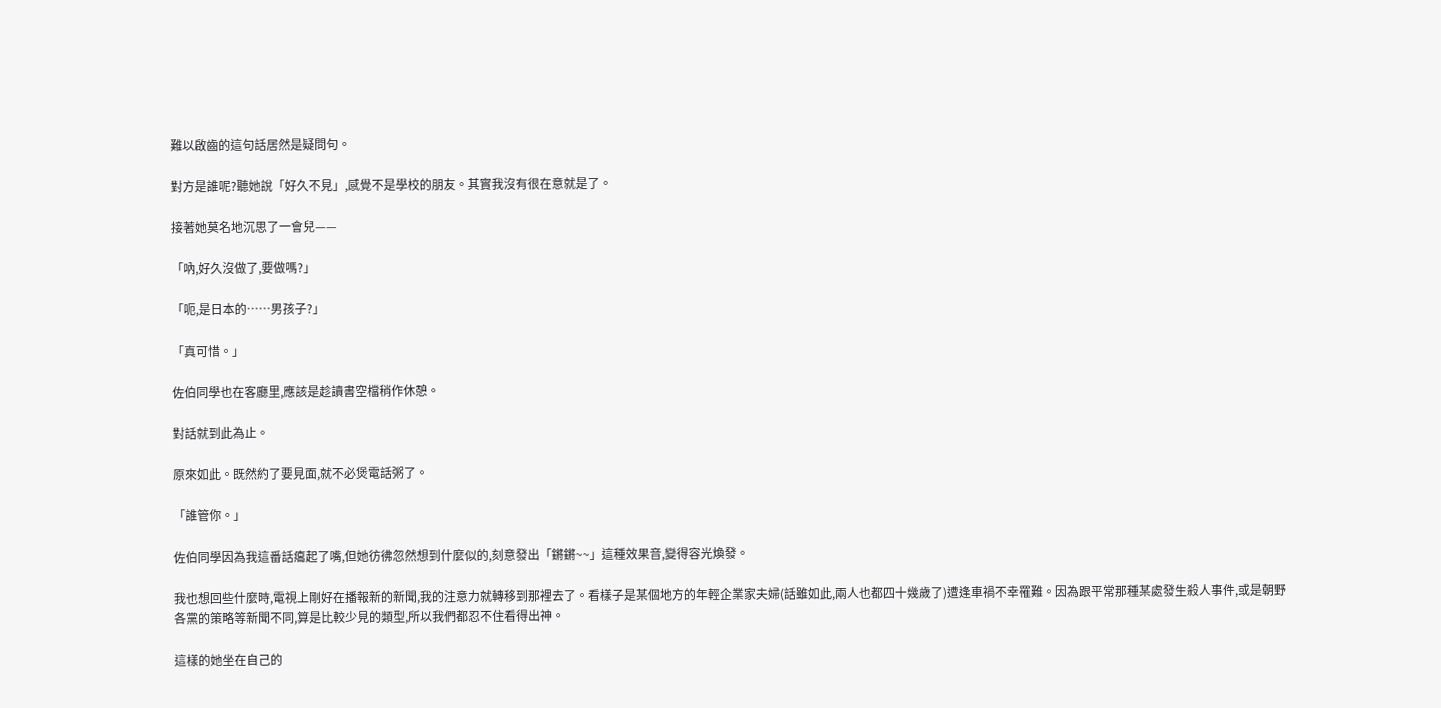難以啟齒的這句話居然是疑問句。

對方是誰呢?聽她說「好久不見」,感覺不是學校的朋友。其實我沒有很在意就是了。

接著她莫名地沉思了一會兒——

「吶,好久沒做了,要做嗎?」

「呃,是日本的……男孩子?」

「真可惜。」

佐伯同學也在客廳里,應該是趁讀書空檔稍作休憩。

對話就到此為止。

原來如此。既然約了要見面,就不必煲電話粥了。

「誰管你。」

佐伯同學因為我這番話癟起了嘴,但她彷彿忽然想到什麼似的,刻意發出「鏘鏘~~」這種效果音,變得容光煥發。

我也想回些什麼時,電視上剛好在播報新的新聞,我的注意力就轉移到那裡去了。看樣子是某個地方的年輕企業家夫婦(話雖如此,兩人也都四十幾歲了)遭逢車禍不幸罹難。因為跟平常那種某處發生殺人事件,或是朝野各黨的策略等新聞不同,算是比較少見的類型,所以我們都忍不住看得出神。

這樣的她坐在自己的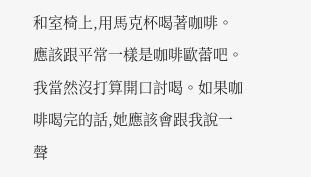和室椅上,用馬克杯喝著咖啡。應該跟平常一樣是咖啡歐蕾吧。我當然沒打算開口討喝。如果咖啡喝完的話,她應該會跟我說一聲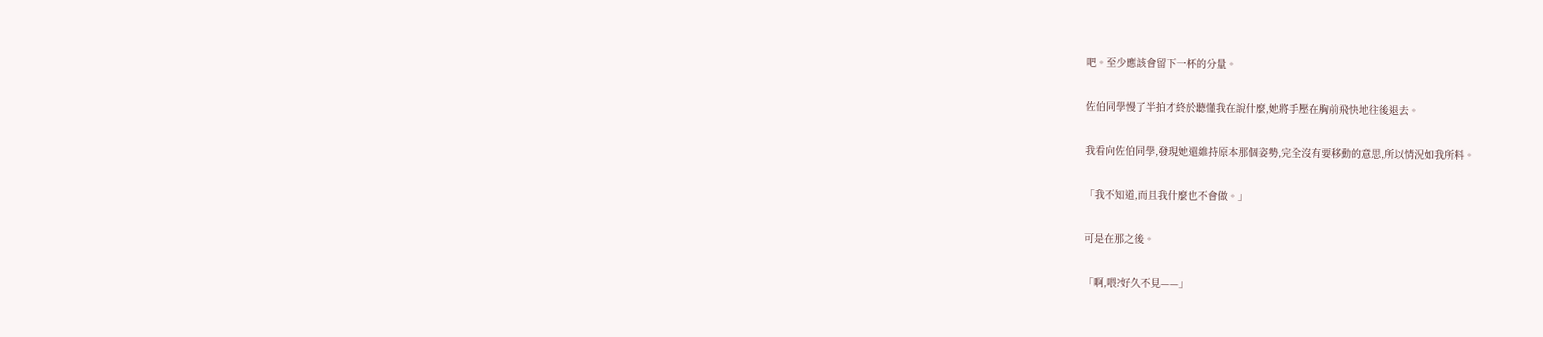吧。至少應該會留下一杯的分量。

佐伯同學慢了半拍才終於聽懂我在說什麼,她將手壓在胸前飛快地往後退去。

我看向佐伯同學,發現她還維持原本那個姿勢,完全沒有要移動的意思,所以情況如我所料。

「我不知道,而且我什麼也不會做。」

可是在那之後。

「啊,喂?好久不見——」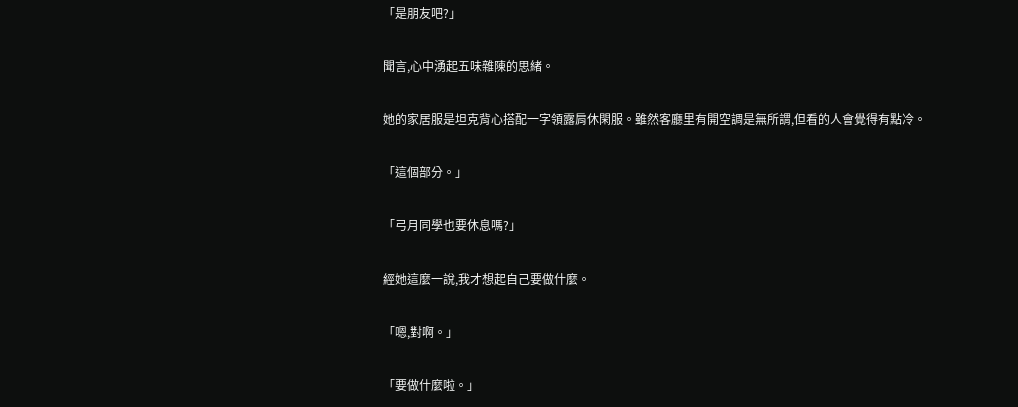「是朋友吧?」

聞言,心中湧起五味雜陳的思緒。

她的家居服是坦克背心搭配一字領露肩休閑服。雖然客廳里有開空調是無所謂,但看的人會覺得有點冷。

「這個部分。」

「弓月同學也要休息嗎?」

經她這麼一說,我才想起自己要做什麼。

「嗯,對啊。」

「要做什麼啦。」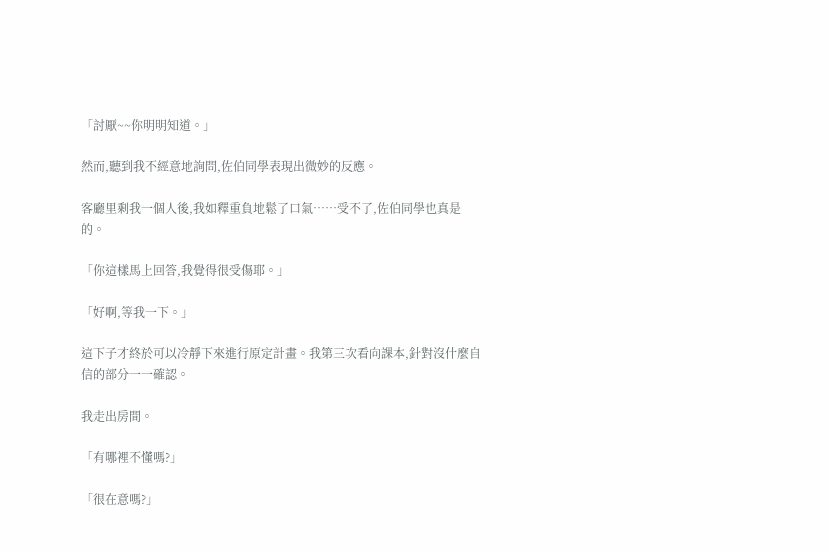「討厭~~你明明知道。」

然而,聽到我不經意地詢問,佐伯同學表現出微妙的反應。

客廳里剩我一個人後,我如釋重負地鬆了口氣……受不了,佐伯同學也真是的。

「你這樣馬上回答,我覺得很受傷耶。」

「好啊,等我一下。」

這下子才終於可以冷靜下來進行原定計畫。我第三次看向課本,針對沒什麼自信的部分一一確認。

我走出房間。

「有哪裡不懂嗎?」

「很在意嗎?」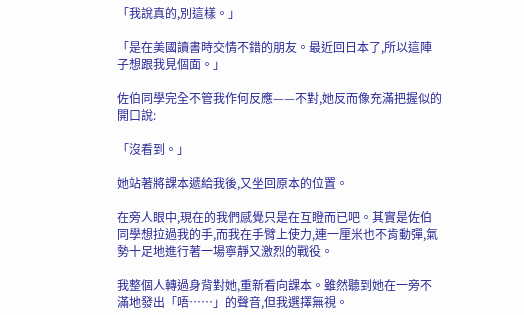「我說真的,別這樣。」

「是在美國讀書時交情不錯的朋友。最近回日本了,所以這陣子想跟我見個面。」

佐伯同學完全不管我作何反應——不對,她反而像充滿把握似的開口說:

「沒看到。」

她站著將課本遞給我後,又坐回原本的位置。

在旁人眼中,現在的我們感覺只是在互瞪而已吧。其實是佐伯同學想拉過我的手,而我在手臂上使力,連一厘米也不肯動彈,氣勢十足地進行著一場寧靜又激烈的戰役。

我整個人轉過身背對她,重新看向課本。雖然聽到她在一旁不滿地發出「唔……」的聲音,但我選擇無視。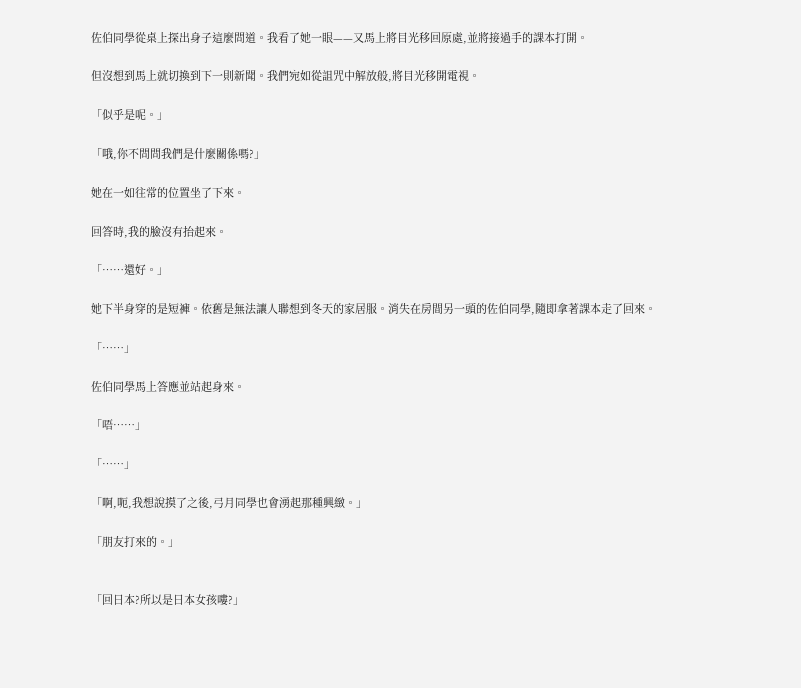佐伯同學從桌上探出身子這麼問道。我看了她一眼——又馬上將目光移回原處,並將接過手的課本打開。

但沒想到馬上就切換到下一則新聞。我們宛如從詛咒中解放般,將目光移開電視。

「似乎是呢。」

「哦,你不問問我們是什麼關係嗎?」

她在一如往常的位置坐了下來。

回答時,我的臉沒有抬起來。

「……還好。」

她下半身穿的是短褲。依舊是無法讓人聯想到冬天的家居服。消失在房間另一頭的佐伯同學,隨即拿著課本走了回來。

「……」

佐伯同學馬上答應並站起身來。

「唔……」

「……」

「啊,呃,我想說摸了之後,弓月同學也會湧起那種興緻。」

「朋友打來的。」


「回日本?所以是日本女孩嘍?」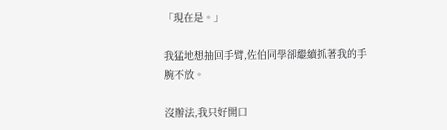「現在是。」

我猛地想抽回手臂,佐伯同學卻繼續抓著我的手腕不放。

沒辦法,我只好開口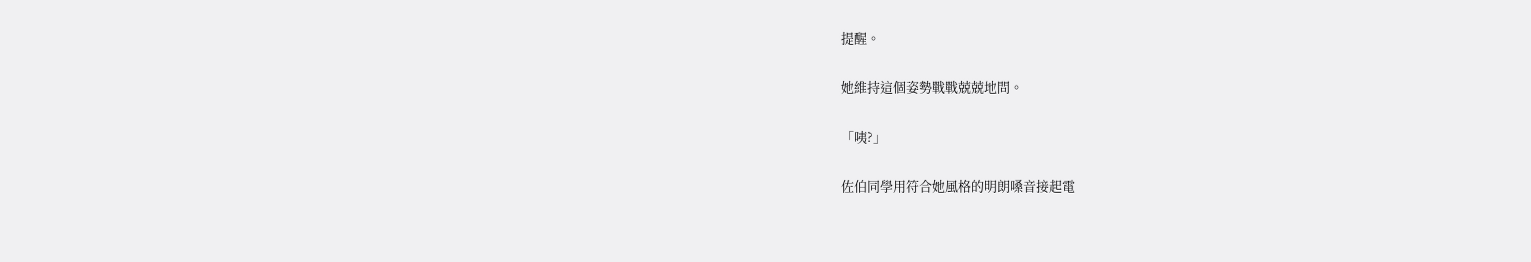提醒。

她維持這個姿勢戰戰兢兢地問。

「咦?」

佐伯同學用符合她風格的明朗嗓音接起電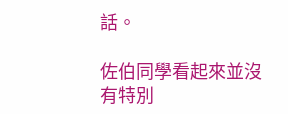話。

佐伯同學看起來並沒有特別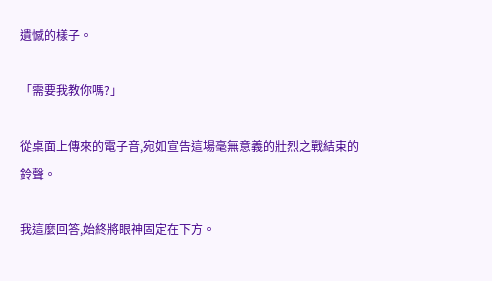遺憾的樣子。

「需要我教你嗎?」

從桌面上傳來的電子音,宛如宣告這場毫無意義的壯烈之戰結束的鈴聲。

我這麼回答,始終將眼神固定在下方。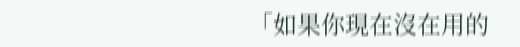「如果你現在沒在用的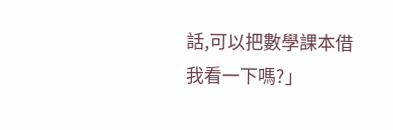話,可以把數學課本借我看一下嗎?」